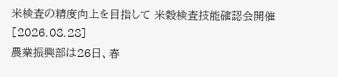米検査の精度向上を目指して 米穀検査技能確認会開催
[2026.08.28]
農業振興部は26日、春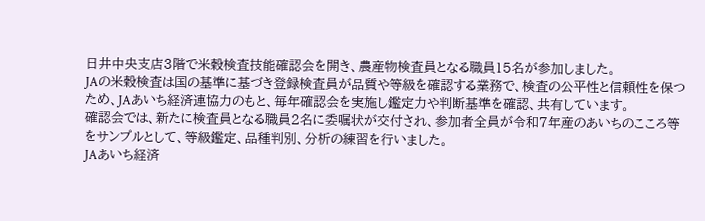日井中央支店3階で米穀検査技能確認会を開き、農産物検査員となる職員15名が参加しました。
JAの米穀検査は国の基準に基づき登録検査員が品質や等級を確認する業務で、検査の公平性と信頼性を保つため、JAあいち経済連協力のもと、毎年確認会を実施し鑑定力や判断基準を確認、共有しています。
確認会では、新たに検査員となる職員2名に委嘱状が交付され、参加者全員が令和7年産のあいちのこころ等をサンプルとして、等級鑑定、品種判別、分析の練習を行いました。
JAあいち経済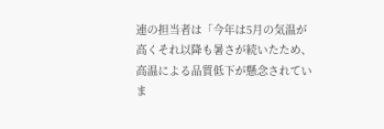連の担当者は「今年は5月の気温が高くそれ以降も暑さが続いたため、高温による品質低下が懸念されていま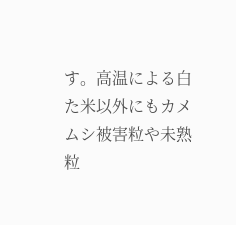す。高温による白た米以外にもカメムシ被害粒や未熟粒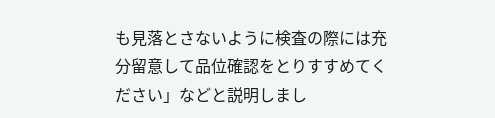も見落とさないように検査の際には充分留意して品位確認をとりすすめてください」などと説明しまし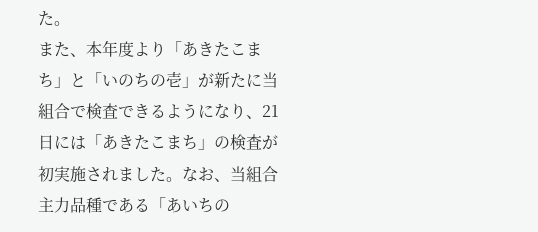た。
また、本年度より「あきたこまち」と「いのちの壱」が新たに当組合で検査できるようになり、21日には「あきたこまち」の検査が初実施されました。なお、当組合主力品種である「あいちの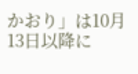かおり」は10月13日以降に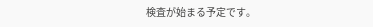検査が始まる予定です。